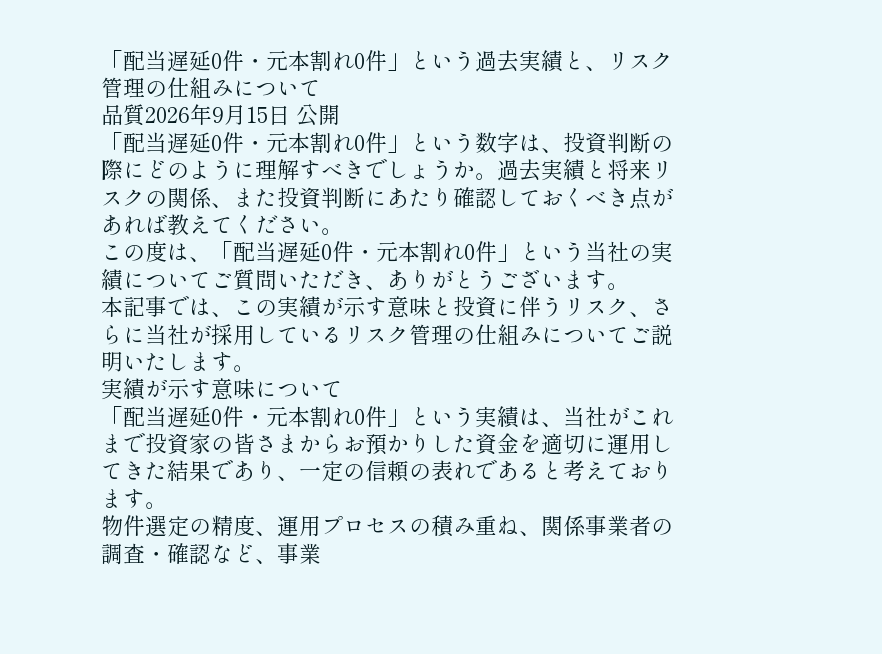「配当遅延0件・元本割れ0件」という過去実績と、リスク管理の仕組みについて
品質2026年9月15日 公開
「配当遅延0件・元本割れ0件」という数字は、投資判断の際にどのように理解すべきでしょうか。過去実績と将来リスクの関係、また投資判断にあたり確認しておくべき点があれば教えてください。
この度は、「配当遅延0件・元本割れ0件」という当社の実績についてご質問いただき、ありがとうございます。
本記事では、この実績が示す意味と投資に伴うリスク、さらに当社が採用しているリスク管理の仕組みについてご説明いたします。
実績が示す意味について
「配当遅延0件・元本割れ0件」という実績は、当社がこれまで投資家の皆さまからお預かりした資金を適切に運用してきた結果であり、一定の信頼の表れであると考えております。
物件選定の精度、運用プロセスの積み重ね、関係事業者の調査・確認など、事業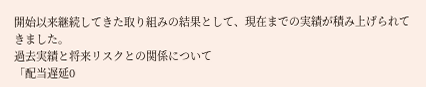開始以来継続してきた取り組みの結果として、現在までの実績が積み上げられてきました。
過去実績と将来リスクとの関係について
「配当遅延0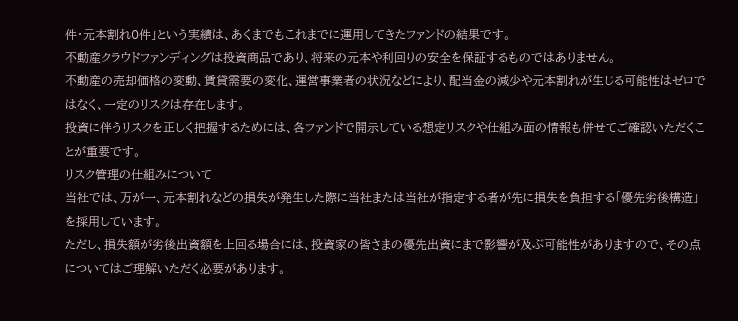件・元本割れ0件」という実績は、あくまでもこれまでに運用してきたファンドの結果です。
不動産クラウドファンディングは投資商品であり、将来の元本や利回りの安全を保証するものではありません。
不動産の売却価格の変動、賃貸需要の変化、運営事業者の状況などにより、配当金の減少や元本割れが生じる可能性はゼロではなく、一定のリスクは存在します。
投資に伴うリスクを正しく把握するためには、各ファンドで開示している想定リスクや仕組み面の情報も併せてご確認いただくことが重要です。
リスク管理の仕組みについて
当社では、万が一、元本割れなどの損失が発生した際に当社または当社が指定する者が先に損失を負担する「優先劣後構造」を採用しています。
ただし、損失額が劣後出資額を上回る場合には、投資家の皆さまの優先出資にまで影響が及ぶ可能性がありますので、その点についてはご理解いただく必要があります。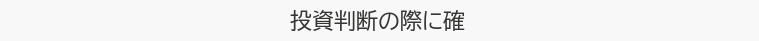投資判断の際に確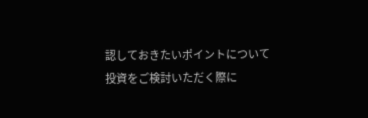認しておきたいポイントについて
投資をご検討いただく際に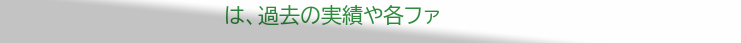は、過去の実績や各ファ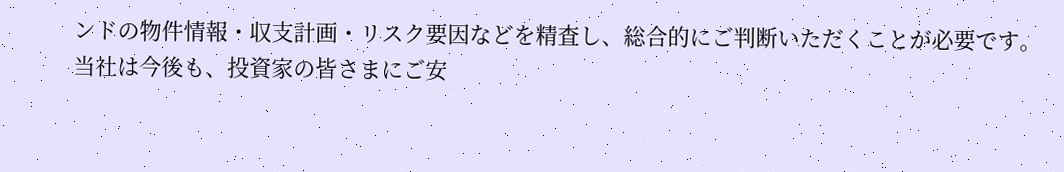ンドの物件情報・収支計画・リスク要因などを精査し、総合的にご判断いただくことが必要です。
当社は今後も、投資家の皆さまにご安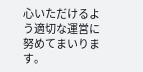心いただけるよう適切な運営に努めてまいります。